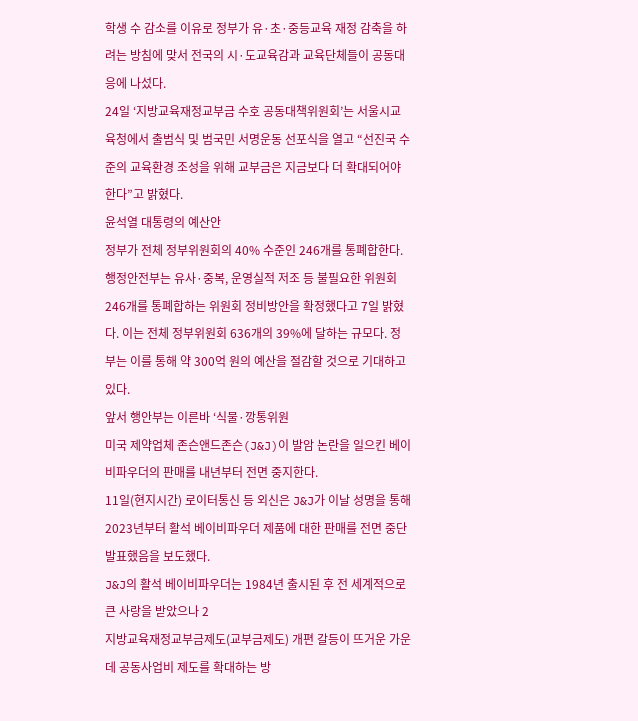학생 수 감소를 이유로 정부가 유·초·중등교육 재정 감축을 하려는 방침에 맞서 전국의 시·도교육감과 교육단체들이 공동대응에 나섰다.
24일 ‘지방교육재정교부금 수호 공동대책위원회’는 서울시교육청에서 출범식 및 범국민 서명운동 선포식을 열고 “선진국 수준의 교육환경 조성을 위해 교부금은 지금보다 더 확대되어야 한다”고 밝혔다.
윤석열 대통령의 예산안
정부가 전체 정부위원회의 40% 수준인 246개를 통폐합한다.
행정안전부는 유사·중복, 운영실적 저조 등 불필요한 위원회 246개를 통폐합하는 위원회 정비방안을 확정했다고 7일 밝혔다. 이는 전체 정부위원회 636개의 39%에 달하는 규모다. 정부는 이를 통해 약 300억 원의 예산을 절감할 것으로 기대하고 있다.
앞서 행안부는 이른바 ‘식물·깡통위원
미국 제약업체 존슨앤드존슨(J&J)이 발암 논란을 일으킨 베이비파우더의 판매를 내년부터 전면 중지한다.
11일(현지시간) 로이터통신 등 외신은 J&J가 이날 성명을 통해 2023년부터 활석 베이비파우더 제품에 대한 판매를 전면 중단 발표했음을 보도했다.
J&J의 활석 베이비파우더는 1984년 출시된 후 전 세계적으로 큰 사랑을 받았으나 2
지방교육재정교부금제도(교부금제도) 개편 갈등이 뜨거운 가운데 공동사업비 제도를 확대하는 방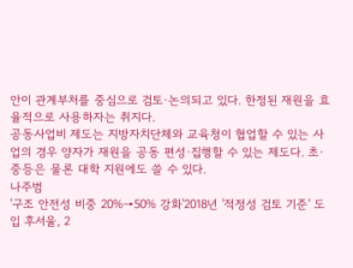안이 관계부처를 중심으로 검토·논의되고 있다. 한정된 재원을 효율적으로 사용하자는 취지다.
공동사업비 제도는 지방자치단체와 교육청이 협업할 수 있는 사업의 경우 양자가 재원을 공동 편성·집행할 수 있는 제도다. 초·중등은 물론 대학 지원에도 쓸 수 있다.
나주범
'구조 안전성 비중 20%→50% 강화'2018년 '적정성 검토 기준' 도입 후서울, 2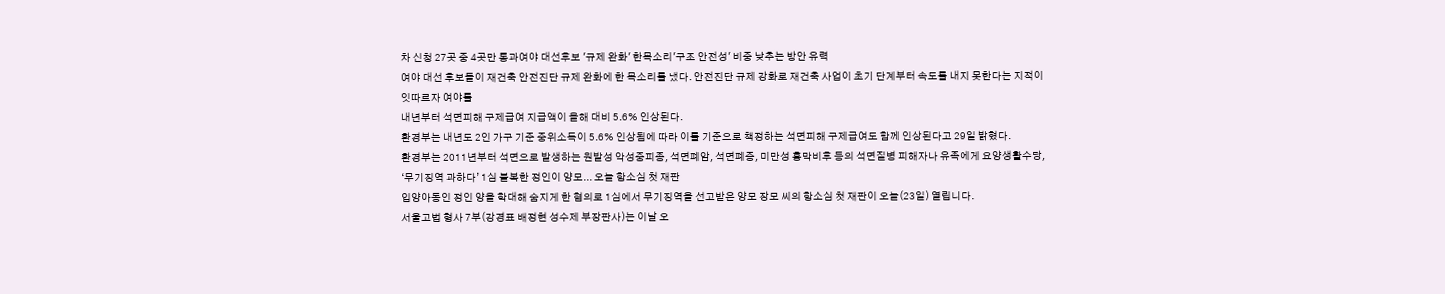차 신청 27곳 중 4곳만 통과여야 대선후보 '규제 완화' 한목소리'구조 안전성' 비중 낮추는 방안 유력
여야 대선 후보들이 재건축 안전진단 규제 완화에 한 목소리를 냈다. 안전진단 규제 강화로 재건축 사업이 초기 단계부터 속도를 내지 못한다는 지적이 잇따르자 여야를
내년부터 석면피해 구제급여 지급액이 올해 대비 5.6% 인상된다.
환경부는 내년도 2인 가구 기준 중위소득이 5.6% 인상됨에 따라 이를 기준으로 책정하는 석면피해 구제급여도 함께 인상된다고 29일 밝혔다.
환경부는 2011년부터 석면으로 발생하는 원발성 악성중피종, 석면폐암, 석면폐증, 미만성 흉막비후 등의 석면질병 피해자나 유족에게 요양생활수당,
‘무기징역 과하다’ 1심 불복한 정인이 양모... 오늘 항소심 첫 재판
입양아동인 정인 양을 학대해 숨지게 한 혐의로 1심에서 무기징역을 선고받은 양모 장모 씨의 항소심 첫 재판이 오늘(23일) 열립니다.
서울고법 형사 7부(강경표 배정현 성수제 부장판사)는 이날 오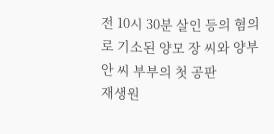전 10시 30분 살인 등의 혐의로 기소된 양모 장 씨와 양부 안 씨 부부의 첫 공판
재생원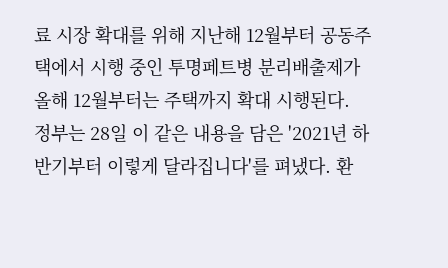료 시장 확대를 위해 지난해 12월부터 공동주택에서 시행 중인 투명페트병 분리배출제가 올해 12월부터는 주택까지 확대 시행된다.
정부는 28일 이 같은 내용을 담은 '2021년 하반기부터 이렇게 달라집니다'를 펴냈다. 환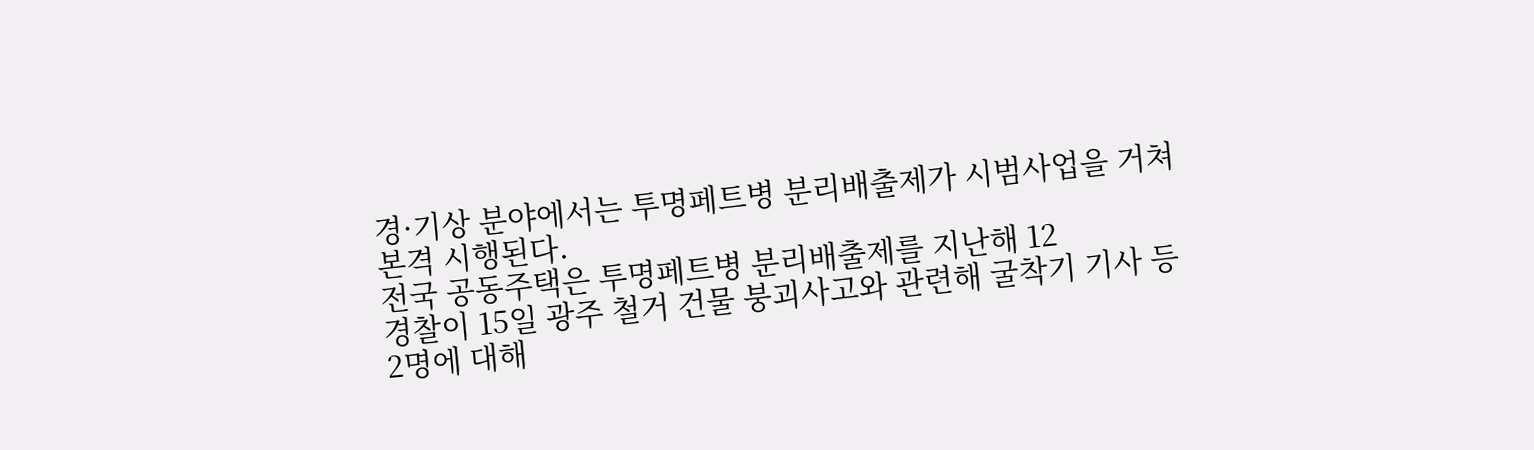경·기상 분야에서는 투명페트병 분리배출제가 시범사업을 거쳐 본격 시행된다.
전국 공동주택은 투명페트병 분리배출제를 지난해 12
경찰이 15일 광주 철거 건물 붕괴사고와 관련해 굴착기 기사 등 2명에 대해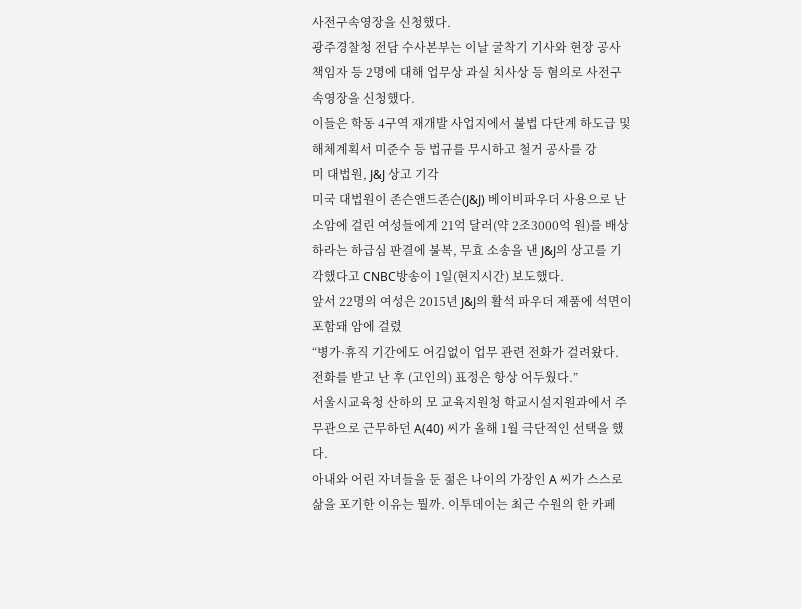사전구속영장을 신청했다.
광주경찰청 전담 수사본부는 이날 굴착기 기사와 현장 공사 책임자 등 2명에 대해 업무상 과실 치사상 등 혐의로 사전구속영장을 신청했다.
이들은 학동 4구역 재개발 사업지에서 불법 다단계 하도급 및 해체계획서 미준수 등 법규를 무시하고 철거 공사를 강
미 대법원, J&J 상고 기각
미국 대법원이 존슨앤드존슨(J&J) 베이비파우더 사용으로 난소암에 걸린 여성들에게 21억 달러(약 2조3000억 원)를 배상하라는 하급심 판결에 불복, 무효 소송을 낸 J&J의 상고를 기각했다고 CNBC방송이 1일(현지시간) 보도했다.
앞서 22명의 여성은 2015년 J&J의 활석 파우더 제품에 석면이 포함돼 암에 걸렸
“병가·휴직 기간에도 어김없이 업무 관련 전화가 걸려왔다. 전화를 받고 난 후 (고인의) 표정은 항상 어두웠다.”
서울시교육청 산하의 모 교육지원청 학교시설지원과에서 주무관으로 근무하던 A(40) 씨가 올해 1월 극단적인 선택을 했다.
아내와 어린 자녀들을 둔 젊은 나이의 가장인 A 씨가 스스로 삶을 포기한 이유는 뭘까. 이투데이는 최근 수원의 한 카페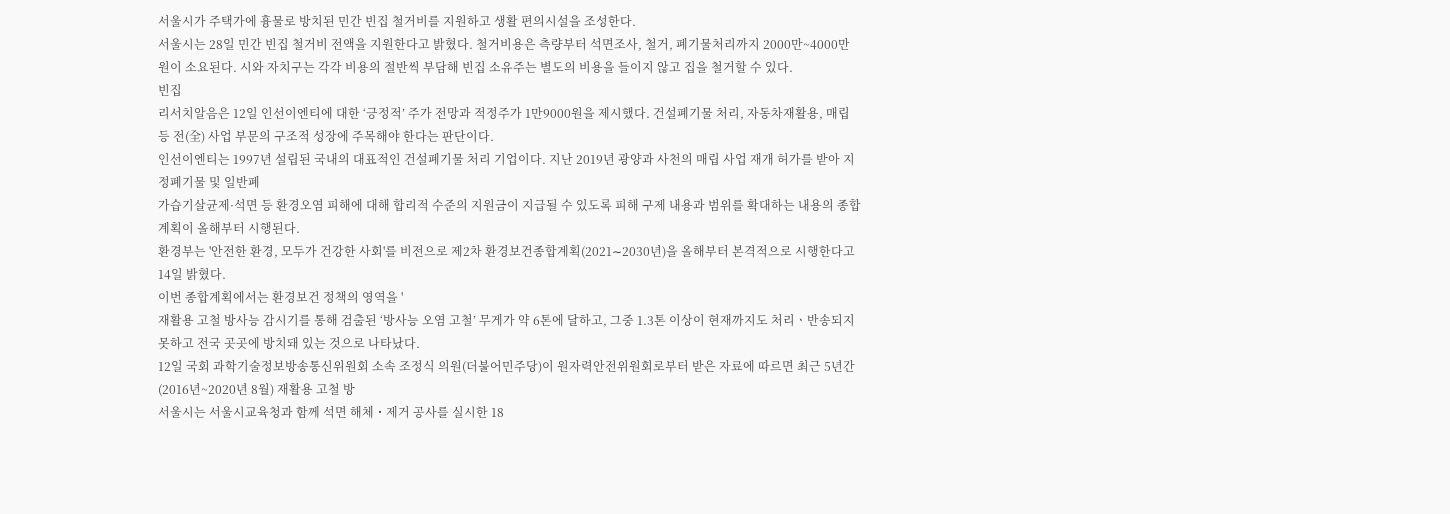서울시가 주택가에 흉물로 방치된 민간 빈집 철거비를 지원하고 생활 편의시설을 조성한다.
서울시는 28일 민간 빈집 철거비 전액을 지원한다고 밝혔다. 철거비용은 측량부터 석면조사, 철거, 폐기물처리까지 2000만~4000만 원이 소요된다. 시와 자치구는 각각 비용의 절반씩 부담해 빈집 소유주는 별도의 비용을 들이지 않고 집을 철거할 수 있다.
빈집
리서치알음은 12일 인선이엔티에 대한 ‘긍정적’ 주가 전망과 적정주가 1만9000원을 제시했다. 건설폐기물 처리, 자동차재활용, 매립 등 전(全) 사업 부문의 구조적 성장에 주목해야 한다는 판단이다.
인선이엔티는 1997년 설립된 국내의 대표적인 건설폐기물 처리 기업이다. 지난 2019년 광양과 사천의 매립 사업 재개 허가를 받아 지정폐기물 및 일반폐
가습기살균제·석면 등 환경오염 피해에 대해 합리적 수준의 지원금이 지급될 수 있도록 피해 구제 내용과 범위를 확대하는 내용의 종합계획이 올해부터 시행된다.
환경부는 '안전한 환경, 모두가 건강한 사회'를 비전으로 제2차 환경보건종합계획(2021∼2030년)을 올해부터 본격적으로 시행한다고 14일 밝혔다.
이번 종합계획에서는 환경보건 정책의 영역을 '
재활용 고철 방사능 감시기를 통해 검출된 ‘방사능 오염 고철’ 무게가 약 6톤에 달하고, 그중 1.3톤 이상이 현재까지도 처리ㆍ반송되지 못하고 전국 곳곳에 방치돼 있는 것으로 나타났다.
12일 국회 과학기술정보방송통신위원회 소속 조정식 의원(더불어민주당)이 원자력안전위원회로부터 받은 자료에 따르면 최근 5년간(2016년~2020년 8월) 재활용 고철 방
서울시는 서울시교육청과 함께 석면 해체・제거 공사를 실시한 18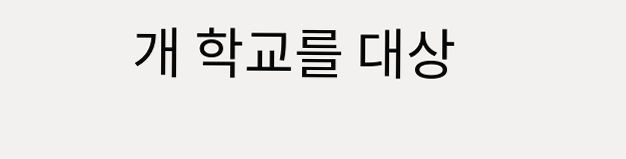개 학교를 대상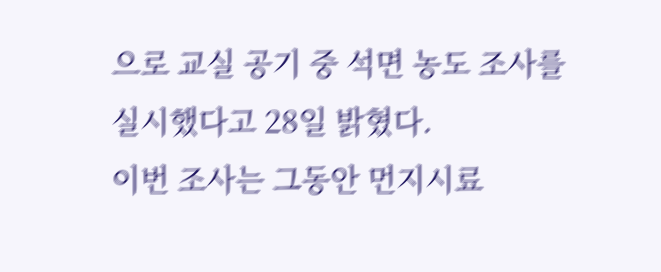으로 교실 공기 중 석면 농도 조사를 실시했다고 28일 밝혔다.
이번 조사는 그동안 먼지시료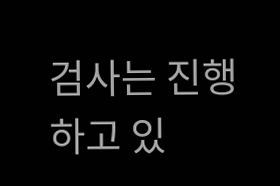검사는 진행하고 있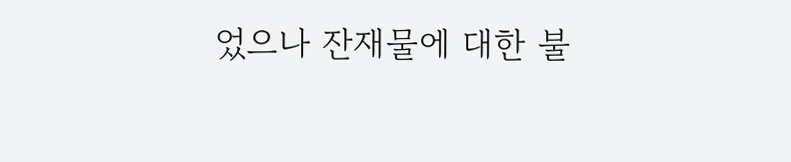었으나 잔재물에 대한 불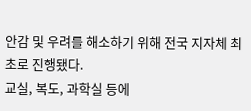안감 및 우려를 해소하기 위해 전국 지자체 최초로 진행됐다.
교실, 복도, 과학실 등에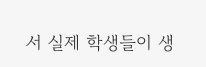서 실제 학생들이 생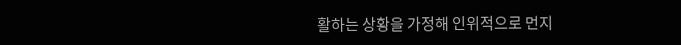활하는 상황을 가정해 인위적으로 먼지